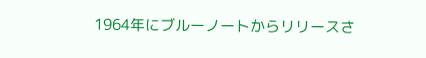1964年にブルーノートからリリースさ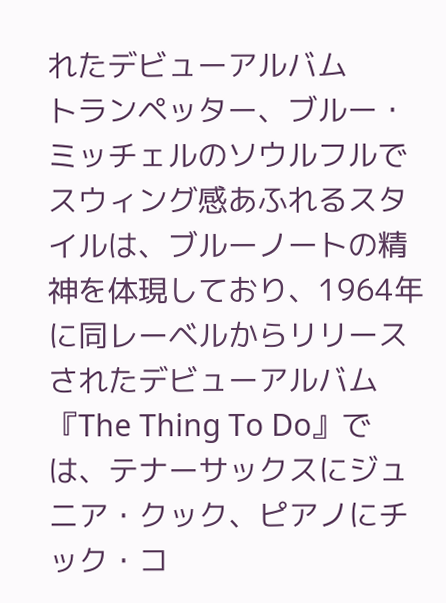れたデビューアルバム
トランペッター、ブルー・ミッチェルのソウルフルでスウィング感あふれるスタイルは、ブルーノートの精神を体現しており、1964年に同レーベルからリリースされたデビューアルバム『The Thing To Do』では、テナーサックスにジュニア・クック、ピアノにチック・コ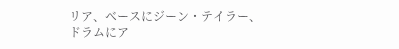リア、ベースにジーン・テイラー、ドラムにア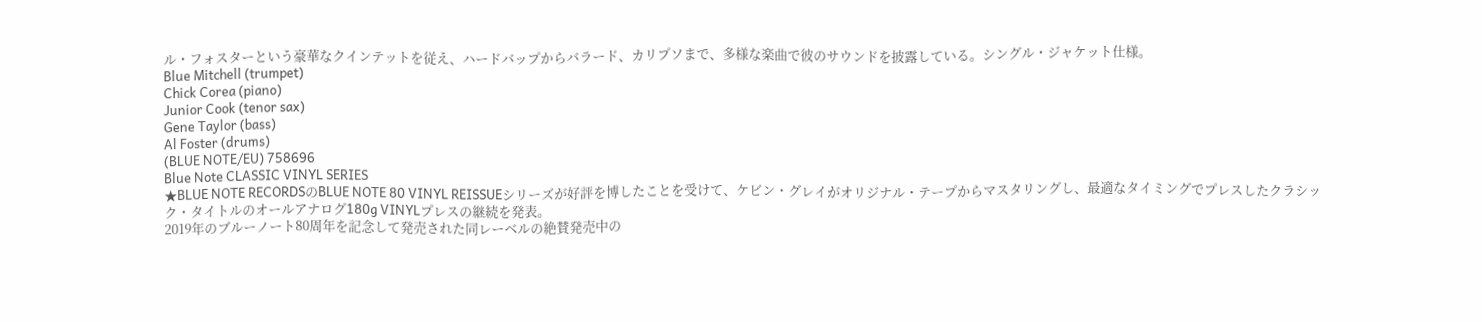ル・フォスターという豪華なクインテットを従え、ハードバップからバラード、カリプソまで、多様な楽曲で彼のサウンドを披露している。シングル・ジャケット仕様。
Blue Mitchell (trumpet)
Chick Corea (piano)
Junior Cook (tenor sax)
Gene Taylor (bass)
Al Foster (drums)
(BLUE NOTE/EU) 758696
Blue Note CLASSIC VINYL SERIES
★BLUE NOTE RECORDSのBLUE NOTE 80 VINYL REISSUEシリーズが好評を博したことを受けて、ケビン・グレイがオリジナル・テープからマスタリングし、最適なタイミングでプレスしたクラシック・タイトルのオールアナログ180g VINYLプレスの継続を発表。
2019年のブルーノート80周年を記念して発売された同レーベルの絶賛発売中の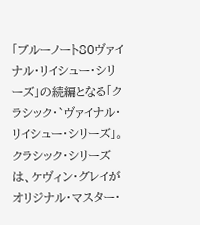「ブルーノート80ヴァイナル・リイシュー・シリーズ」の続編となる「クラシック・`ヴァイナル・リイシュー・シリーズ」。クラシック・シリーズは、ケヴィン・グレイがオリジナル・マスター・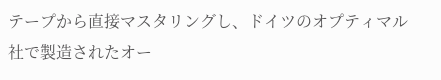テープから直接マスタリングし、ドイツのオプティマル社で製造されたオー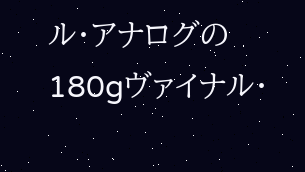ル・アナログの180gヴァイナル・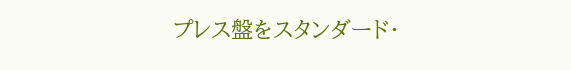プレス盤をスタンダード・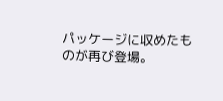パッケージに収めたものが再び登場。